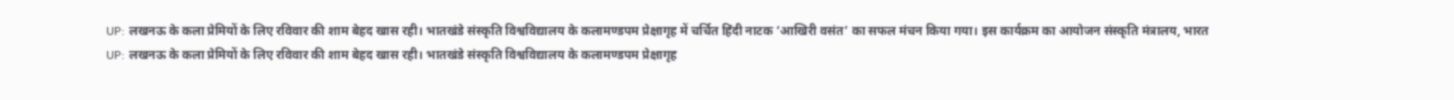UP: लखनऊ के कला प्रेमियों के लिए रविवार की शाम बेहद खास रही। भातखंडे संस्कृति विश्वविद्यालय के कलामण्डपम प्रेक्षागृह में चर्चित हिंदी नाटक ‘आखिरी वसंत’ का सफल मंचन किया गया। इस कार्यक्रम का आयोजन संस्कृति मंत्रालय, भारत
UP: लखनऊ के कला प्रेमियों के लिए रविवार की शाम बेहद खास रही। भातखंडे संस्कृति विश्वविद्यालय के कलामण्डपम प्रेक्षागृह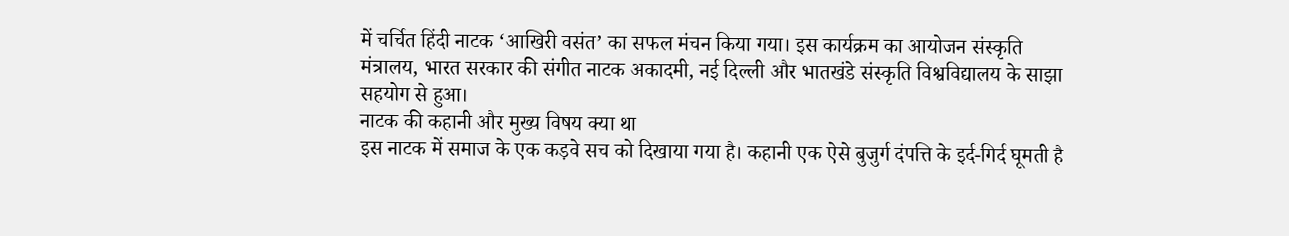में चर्चित हिंदी नाटक ‘आखिरी वसंत’ का सफल मंचन किया गया। इस कार्यक्रम का आयोजन संस्कृति मंत्रालय, भारत सरकार की संगीत नाटक अकादमी, नई दिल्ली और भातखंडे संस्कृति विश्वविद्यालय के साझा सहयोग से हुआ।
नाटक की कहानी और मुख्य विषय क्या था
इस नाटक में समाज के एक कड़वे सच को दिखाया गया है। कहानी एक ऐसे बुजुर्ग दंपत्ति के इर्द-गिर्द घूमती है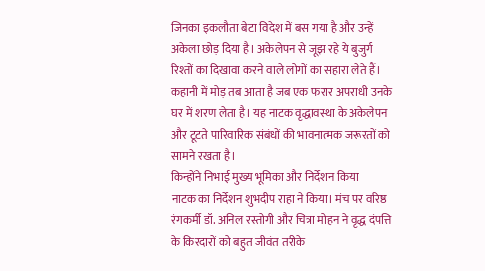जिनका इकलौता बेटा विदेश में बस गया है और उन्हें अकेला छोड़ दिया है। अकेलेपन से जूझ रहे ये बुजुर्ग रिश्तों का दिखावा करने वाले लोगों का सहारा लेते हैं। कहानी में मोड़ तब आता है जब एक फरार अपराधी उनके घर में शरण लेता है। यह नाटक वृद्धावस्था के अकेलेपन और टूटते पारिवारिक संबंधों की भावनात्मक जरूरतों को सामने रखता है।
किन्होंने निभाई मुख्य भूमिका और निर्देशन किया
नाटक का निर्देशन शुभदीप राहा ने किया। मंच पर वरिष्ठ रंगकर्मी डॉ. अनिल रस्तोगी और चित्रा मोहन ने वृद्ध दंपत्ति के किरदारों को बहुत जीवंत तरीके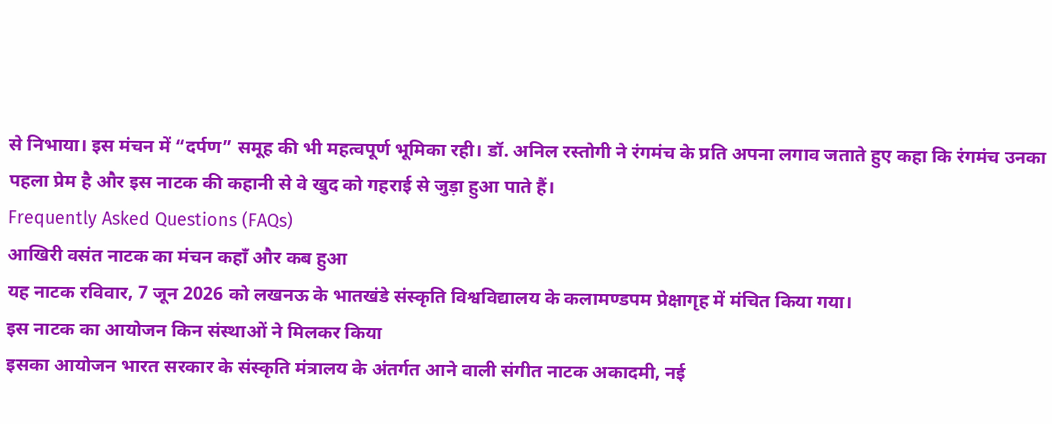से निभाया। इस मंचन में “दर्पण” समूह की भी महत्वपूर्ण भूमिका रही। डॉ. अनिल रस्तोगी ने रंगमंच के प्रति अपना लगाव जताते हुए कहा कि रंगमंच उनका पहला प्रेम है और इस नाटक की कहानी से वे खुद को गहराई से जुड़ा हुआ पाते हैं।
Frequently Asked Questions (FAQs)
आखिरी वसंत नाटक का मंचन कहाँ और कब हुआ
यह नाटक रविवार, 7 जून 2026 को लखनऊ के भातखंडे संस्कृति विश्वविद्यालय के कलामण्डपम प्रेक्षागृह में मंचित किया गया।
इस नाटक का आयोजन किन संस्थाओं ने मिलकर किया
इसका आयोजन भारत सरकार के संस्कृति मंत्रालय के अंतर्गत आने वाली संगीत नाटक अकादमी, नई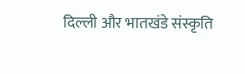दिल्ली और भातखंडे संस्कृति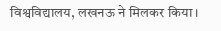विश्वविद्यालय, लखनऊ ने मिलकर किया।